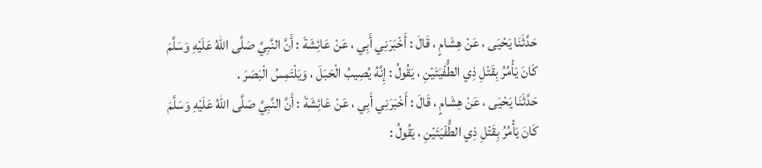حَدَّثَنَا يَحْيَى ، عَنْ هِشَامٍ ، قَالَ : أَخْبَرَنِي أَبِي ، عَنْ عَائِشَةَ : أَنَّ النَّبِيَّ صَلَّى اللهُ عَلَيْهِ وَسَلَّمَ
كَانَ يَأْمُرُ بِقَتْلِ ذِي الطُّفْيَتَيْنِ ، يَقُولُ : إِنَّهُ يُصِيبُ الْحَبَلَ ، وَيَلْتَمِسُ الْبَصَرَ .
حَدَّثَنَا يَحْيَى ، عَنْ هِشَامٍ ، قَالَ : أَخْبَرَنِي أَبِي ، عَنْ عَائِشَةَ : أَنَّ النَّبِيَّ صَلَّى اللهُ عَلَيْهِ وَسَلَّمَ
كَانَ يَأْمُرُ بِقَتْلِ ذِي الطُّفْيَتَيْنِ ، يَقُولُ :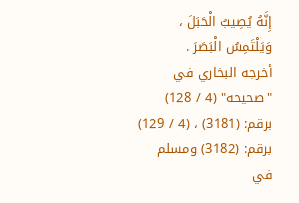إِنَّهُ يُصِيبُ الْحَبَلَ ، وَيَلْتَمِسُ الْبَصَرَ .
أخرجه البخاري في "صحيحه" (4 / 128) برقم: (3181) ، (4 / 129) برقم: (3182) ومسلم في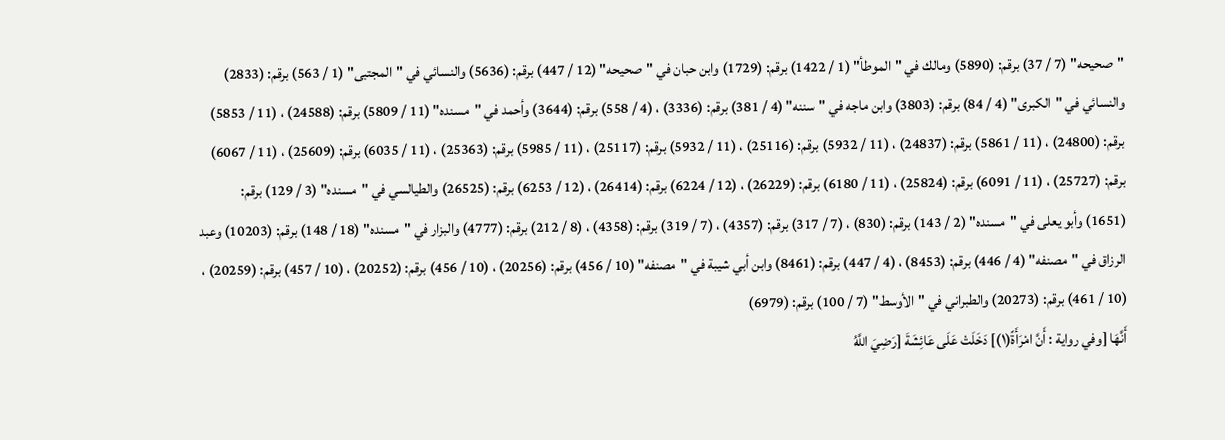"صحيحه" (7 / 37) برقم: (5890) ومالك في "الموطأ" (1 / 1422) برقم: (1729) وابن حبان في "صحيحه" (12 / 447) برقم: (5636) والنسائي في "المجتبى" (1 / 563) برقم: (2833) والنسائي في "الكبرى" (4 / 84) برقم: (3803) وابن ماجه في "سننه" (4 / 381) برقم: (3336) ، (4 / 558) برقم: (3644) وأحمد في "مسنده" (11 / 5809) برقم: (24588) ، (11 / 5853) برقم: (24800) ، (11 / 5861) برقم: (24837) ، (11 / 5932) برقم: (25116) ، (11 / 5932) برقم: (25117) ، (11 / 5985) برقم: (25363) ، (11 / 6035) برقم: (25609) ، (11 / 6067) برقم: (25727) ، (11 / 6091) برقم: (25824) ، (11 / 6180) برقم: (26229) ، (12 / 6224) برقم: (26414) ، (12 / 6253) برقم: (26525) والطيالسي في "مسنده" (3 / 129) برقم: (1651) وأبو يعلى في "مسنده" (2 / 143) برقم: (830) ، (7 / 317) برقم: (4357) ، (7 / 319) برقم: (4358) ، (8 / 212) برقم: (4777) والبزار في "مسنده" (18 / 148) برقم: (10203) وعبد الرزاق في "مصنفه" (4 / 446) برقم: (8453) ، (4 / 447) برقم: (8461) وابن أبي شيبة في "مصنفه" (10 / 456) برقم: (20256) ، (10 / 456) برقم: (20252) ، (10 / 457) برقم: (20259) ، (10 / 461) برقم: (20273) والطبراني في "الأوسط" (7 / 100) برقم: (6979)
أَنَّهَا [وفي رواية : أَنَّ امْرَأَةً(١)] دَخَلَتْ عَلَى عَائِشَةَ [رَضِيَ اللَّهُ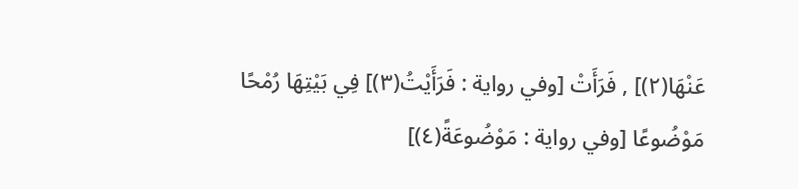عَنْهَا(٢)] , فَرَأَتْ [وفي رواية : فَرَأَيْتُ(٣)] فِي بَيْتِهَا رُمْحًا مَوْضُوعًا [وفي رواية : مَوْضُوعَةً(٤)]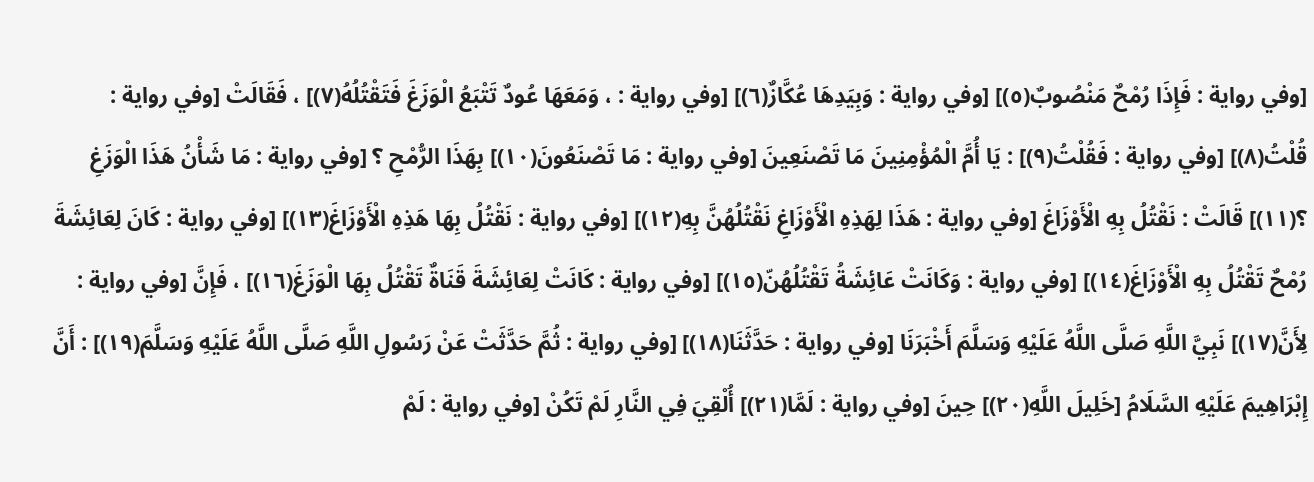[وفي رواية : فَإِذَا رُمْحٌ مَنْصُوبٌ(٥)] [وفي رواية : وَبِيَدِهَا عُكَّازٌ(٦)] [وفي رواية : ، وَمَعَهَا عُودٌ تَتْبَعُ الْوَزَغَ فَتَقْتُلُهُ(٧)] ، فَقَالَتْ [وفي رواية : قُلْتُ(٨)] [وفي رواية : فَقُلْتُ(٩)] : يَا أُمَّ الْمُؤْمِنِينَ مَا تَصْنَعِينَ [وفي رواية : مَا تَصْنَعُونَ(١٠)] بِهَذَا الرُّمْحِ ؟ [وفي رواية : مَا شَأْنُ هَذَا الْوَزَغِ ؟(١١)] قَالَتْ : نَقْتُلُ بِهِ الْأَوْزَاغَ [وفي رواية : هَذَا لِهَذِهِ الْأَوْزَاغِ نَقْتُلُهُنَّ بِهِ(١٢)] [وفي رواية : نَقْتُلُ بِهَا هَذِهِ الْأَوْزَاغَ(١٣)] [وفي رواية : كَانَ لِعَائِشَةَ رُمْحٌ تَقْتُلُ بِهِ الْأَوْزَاغَ(١٤)] [وفي رواية : وَكَانَتْ عَائِشَةُ تَقْتُلُهُنّ(١٥)] [وفي رواية : كَانَتْ لِعَائِشَةَ قَنَاةٌ تَقْتُلُ بِهَا الْوَزَغَ(١٦)] ، فَإِنَّ [وفي رواية : لِأَنَّ(١٧)] نَبِيَّ اللَّهِ صَلَّى اللَّهُ عَلَيْهِ وَسَلَّمَ أَخْبَرَنَا [وفي رواية : حَدَّثَنَا(١٨)] [وفي رواية : ثُمَّ حَدَّثَتْ عَنْ رَسُولِ اللَّهِ صَلَّى اللَّهُ عَلَيْهِ وَسَلَّمَ(١٩)] : أَنَّ إِبْرَاهِيمَ عَلَيْهِ السَّلَامُ [خَلِيلَ اللَّهِ(٢٠)] حِينَ [وفي رواية : لَمَّا(٢١)] أُلْقِيَ فِي النَّارِ لَمْ تَكُنْ [وفي رواية : لَمْ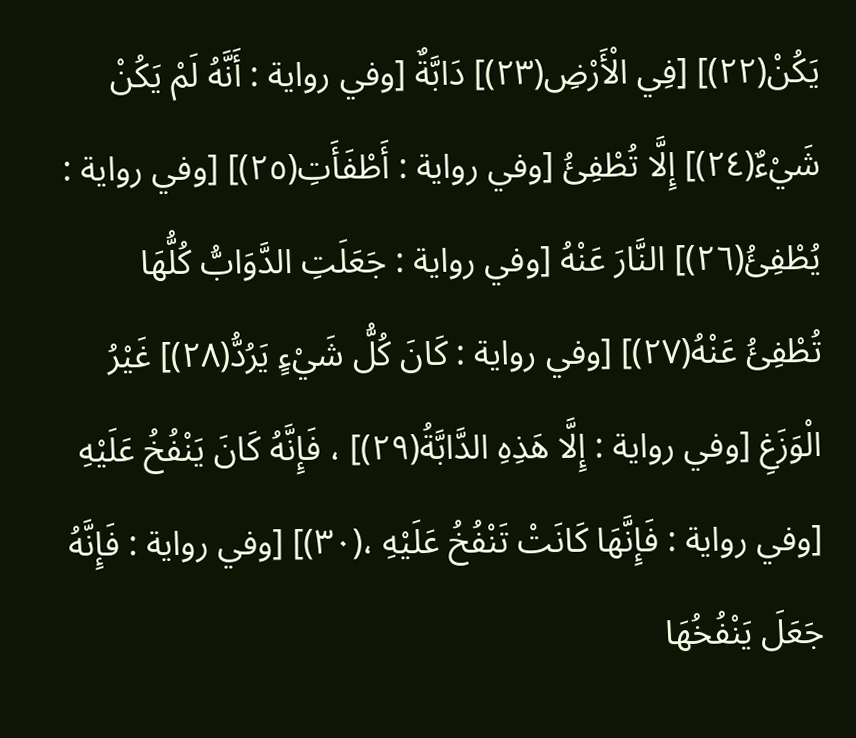يَكُنْ(٢٢)] [فِي الْأَرْضِ(٢٣)] دَابَّةٌ [وفي رواية : أَنَّهُ لَمْ يَكُنْ شَيْءٌ(٢٤)] إِلَّا تُطْفِئُ [وفي رواية : أَطْفَأَتِ(٢٥)] [وفي رواية : يُطْفِئُ(٢٦)] النَّارَ عَنْهُ [وفي رواية : جَعَلَتِ الدَّوَابُّ كُلُّهَا تُطْفِئُ عَنْهُ(٢٧)] [وفي رواية : كَانَ كُلُّ شَيْءٍ يَرُدُّ(٢٨)] غَيْرُ الْوَزَغِ [وفي رواية : إِلَّا هَذِهِ الدَّابَّةُ(٢٩)] ، فَإِنَّهُ كَانَ يَنْفُخُ عَلَيْهِ [وفي رواية : فَإِنَّهَا كَانَتْ تَنْفُخُ عَلَيْهِ ،(٣٠)] [وفي رواية : فَإِنَّهُ جَعَلَ يَنْفُخُهَا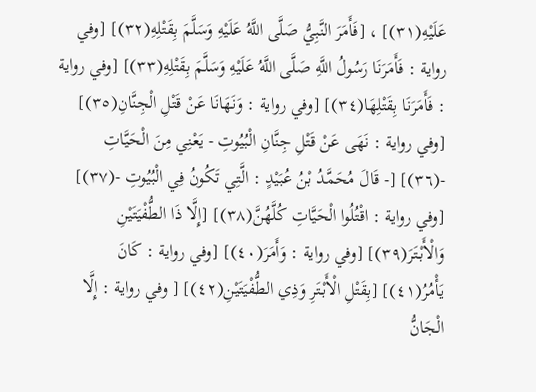عَلَيْهِ(٣١)] ، [فَأَمَرَ النَّبِيُّ صَلَّى اللَّهُ عَلَيْهِ وَسَلَّمَ بِقَتْلِهِ(٣٢)] [وفي رواية : فَأَمَرَنَا رَسُولُ اللَّهِ صَلَّى اللَّهُ عَلَيْهِ وَسَلَّمَ بِقَتْلِهِ(٣٣)] [وفي رواية : فَأَمَرَنَا بِقَتْلِهَا(٣٤)] [وفي رواية : وَنَهَانَا عَنْ قَتْلِ الْجِنَّانِ(٣٥)] [وفي رواية : نَهَى عَنْ قَتْلِ جِنَّانِ الْبُيُوتِ - يَعْنِي مِنَ الْحَيَّاتِ -(٣٦)] [- قَالَ مُحَمَّدُ بْنُ عُبَيْدٍ : الَّتِي تَكُونُ فِي الْبُيُوتِ -(٣٧)] [وفي رواية : اقْتُلُوا الْحَيَّاتِ كُلَّهُنَّ(٣٨)] [إِلَّا ذَا الطُّفْيَتَيْنِ وَالْأَبْتَرَ(٣٩)] [وفي رواية : وَأَمَرَ(٤٠)] [وفي رواية : كَانَ يَأْمُرُ(٤١)] [بِقَتْلِ الْأَبْتَرِ وَذِي الطُّفْيَتَيْنِ(٤٢)] [ وفي رواية : إِلَّا الْجَانُّ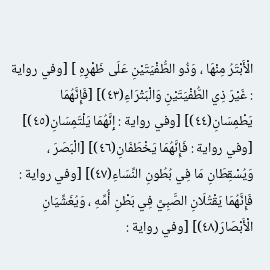الْأَبْتَرُ مِنْهَا ، وَذُو الطُّفْيَتَيْنِ عَلَى ظَهْرِهِ ] [وفي رواية : غَيْرَ ذِي الطُّفْيَتَيْنِ وَالْبَتْرَاءِ(٤٣)] [فَإِنَّهُمَا يَطْمِسَانِ(٤٤)] [وفي رواية : إِنَّهُمَا يَلْتَمِسَانِ(٤٥)] [وفي رواية : فَإِنَّهُمَا يَخْطَفَانِ(٤٦)] [الْبَصَرَ ، وَيُسْقِطَانِ مَا فِي بُطُونِ النِّسَاءِ(٤٧)] [وفي رواية : فَإِنَّهُمَا يَقْتُلَانِ الصَّبِيَّ فِي بَطْنِ أُمِّهِ ، وَيُغَشِّيَانِ الْأَبْصَارَ(٤٨)] [وفي رواية :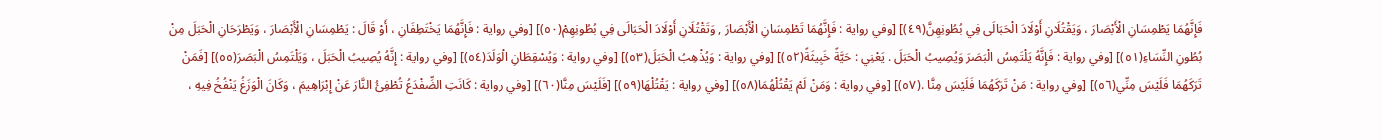فَإِنَّهُمَا يَطْمِسَانِ الْأَبْصَارَ ، وَيَقْتُلَانِ أَوْلَادَ الْحَبَالَى فِي بُطُونِهِنَّ(٤٩)] [وفي رواية : فَإِنَّهُمَا تَطْمِسَانِ الْأَبْصَارَ , وَتَقْتُلَانِ أَوْلَادَ الْحَبَالَى فِي بُطُونِهِمْ(٥٠)] [وفي رواية : فَإِنَّهُمَا يَخْتَطِفَانِ ، أَوْ قَالَ : يَطْمِسَانِ الْأَبْصَارَ ، وَيَطْرَحَانِ الْحَبَلَ مِنْ بُطُونِ النِّسَاءِ(٥١)] [وفي رواية : فَإِنَّهُ يَلْتَمِسُ الْبَصَرَ وَيُصِيبُ الْحَبَلَ . يَعْنِي : حَيَّةً خَبِيثَةً(٥٢)] [وفي رواية : وَيُذْهِبُ الْحَبَلَ(٥٣)] [وفي رواية : وَيُسْقِطَانِ الْوَلَدَ(٥٤)] [وفي رواية : إِنَّهُ يُصِيبُ الْحَبَلَ ، وَيَلْتَمِسُ الْبَصَرَ(٥٥)] [فَمَنْ تَرَكَهُمَا فَلَيْسَ مِنِّي(٥٦)] [وفي رواية : مَنْ تَرَكَهُمَا فَلَيْسَ مِنَّا .(٥٧)] [وفي رواية : وَمَنْ لَمْ يَقْتُلْهُمَا(٥٨)] [وفي رواية : يَقْتُلْهَا(٥٩)] [فَلَيْسَ مِنَّا(٦٠)] [وفي رواية : كَانَتِ الضِّفْدَعُ تُطْفِئُ النَّارَ عَنْ إِبْرَاهِيمَ ، وَكَانَ الْوَزَغُ يَنْفُخُ فِيهِ ،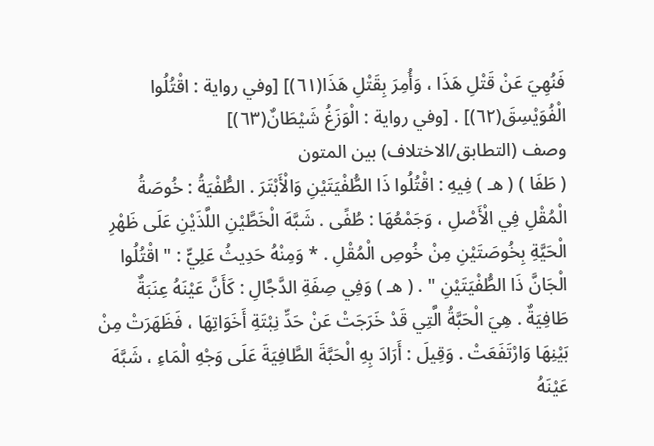فَنُهِيَ عَنْ قَتْلِ هَذَا ، وَأُمِرَ بِقَتْلِ هَذَا(٦١)] [وفي رواية : اقْتُلُوا الْفُوَيْسِقَ(٦٢)] . [وفي رواية : الْوَزَغُ شَيْطَانٌ(٦٣)]
وصف (التطابق/الاختلاف) بين المتون
( طَفَا ) ( هـ ) فِيهِ : اقْتُلُوا ذَا الطُّفْيَتَيْنِ وَالْأَبْتَرَ . الطُّفْيَةُ : خُوصَةُ الْمُقْلِ فِي الْأَصْلِ ، وَجَمْعُهَا : طُفًى . شَبَّهَ الْخَطَّيْنِ اللَّذَيْنِ عَلَى ظَهْرِ الْحَيَّةِ بِخُوصَتَيْنِ مِنْ خُوصِ الْمُقْلِ . * وَمِنْهُ حَدِيثُ عَلِيٍّ : " اقْتُلُوا الْجَانَّ ذَا الطُّفْيَتَيْنِ " . ( هـ ) وَفِي صِفَةِ الدَّجَّالِ : كَأَنَّ عَيْنَهُ عِنَبَةٌ طَافِيَةٌ . هِيَ الْحَبَّةُ الَّتِي قَدْ خَرَجَتْ عَنْ حَدِّ نِبْتَةِ أَخَوَاتِهَا ، فَظَهَرَتْ مِنْ بَيْنِهَا وَارْتَفَعَتْ . وَقِيلَ : أَرَادَ بِهِ الْحَبَّةَ الطَّافِيَةَ عَلَى وَجْهِ الْمَاءِ ، شَبَّهَ عَيْنَهُ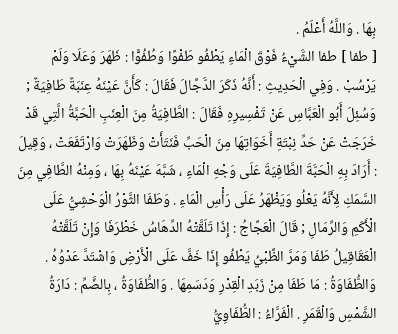بِهَا . وَاللَّهُ أَعْلَمُ .
[ طفا ] طفا الشَّيْءُ فَوْقَ الْمَاءِ يَطْفُو طَفْوًا وَطُفُوًّا : ظَهَرَ وَعَلَا وَلَمْ يَرْسُبْ . وَفِي الْحَدِيثِ : أَنَّهُ ذَكَرَ الدَّجَّالَ فَقَالَ : كَأَنَّ عَيْنَهُ عِنَبَةٌ طَافِيَةٌ ; وَسُئِلَ أَبُو الْعَبَّاسِ عَنْ تَفْسِيرِهِ فَقَالَ : الطَّافِيَةُ مِنَ الْعِنَبِ الْحَبَّةُ الَّتِي قَدْ خَرَجَتْ عَنْ حَدِّ نِبْتَةِ أَخَوَاتِهَا مِنَ الْحَبِّ فَنَتَأَتْ وَظَهَرَتْ وَارْتَفَعَتْ ، وَقِيلَ : أَرَادَ بِهِ الْحَبَّةَ الطَّافِيَةَ عَلَى وَجْهِ الْمَاءِ ، شَبَّهَ عَيْنَهُ بِهَا ، وَمِنْهُ الطَّافِي مِنَ السَّمَكِ لِأَنَّهُ يَعْلُو وَيَظْهَرُ عَلَى رَأْسِ الْمَاءِ . وَطَفَا الثَّوْرُ الْوَحْشِيُّ عَلَى الْأَكَمِ وَالرِّمَالِ ; قَالَ الْعَجَّاجُ : إِذَا تَلَقَّتْهُ الدِّهَاسُ خَطْرَفَا وَإِنْ تَلَقَّتْهُ الْعَقَاقِيلُ طَفَا وَمَرَّ الظَّبْيُ يَطْفُو إِذَا خَفَّ عَلَى الْأَرْضِ وَاشْتَدَّ عَدْوُهُ . وَالطُّفَاوَةُ : مَا طَفَا مِنْ زَبَدِ الْقِدْرِ وَدَسَمِهَا . وَالطُّفَاوَةُ ، بِالضَّمِّ : دَارَةُ الشَّمْسِ وَالْقَمَرِ . الْفَرَّاءُ : الطُّفَاوِيُّ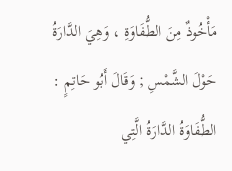مَأْخُوذٌ مِنَ الطُّفَاوَةِ ، وَهِيَ الدَّارَةُ حَوْلَ الشَّمْسِ ; وَقَالَ أَبُو حَاتِمٍ : الطُّفَاوَةُ الدَّارَةُ الَّتِي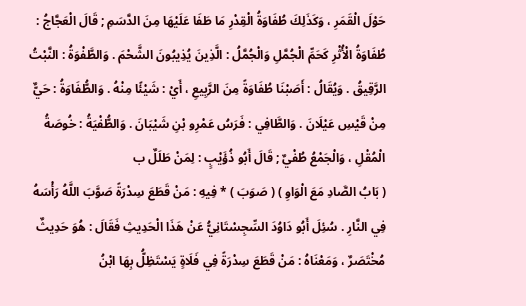حَوْلَ الْقَمَرِ ، وَكَذَلِكَ طُفَاوَةُ الْقِدْرِ مَا طَفَا عَلَيْهَا مِنَ الدَّسَمِ ; قَالَ الْعَجَّاجُ : طُفَاوَةُ الْأُثْرِ كَحَمِّ الْجُمَّلِ وَالْجُمَّلُ : الَّذِينَ يُذِيبُونَ الشَّحْمَ . وَالطَّفْوَةُ : النَّبْتُ الرَّقِيقُ . وَيُقَالُ : أَصَبْنَا طُفَاوَةً مِنَ الرَّبِيعِ ، أَيْ : شَيْئًا مِنْهُ . وَالطُّفَاوَةُ : حَيٌّ مِنْ قَيْسِ عَيْلَانَ . وَالطَّافِي : فَرَسُ عَمْرِو بْنِ شَيْبَانَ . وَالطُّفْيَةُ : خُوصَةُ الْمُقْلِ ، وَالْجَمْعُ طُفْيٌ ; قَالَ أَبُو ذُؤَيْبٍ : لِمَنْ طَلَلٌ ب
( بَابُ الصَّادِ مَعَ الْوَاوِ ) ( صَوَبَ ) * فِيهِ : مَنْ قَطَعَ سِدْرَةً صَوَّبَ اللَّهُ رَأْسَهُ فِي النَّارِ . سُئِلَ أَبُو دَاوُدَ السِّجِسْتَانِيُّ عَنْ هَذَا الْحَدِيثِ فَقَالَ : هُوَ حَدِيثٌ مُخْتَصَرٌ ، وَمَعْنَاهُ : مَنْ قَطَعَ سِدْرَةً فِي فَلَاةٍ يَسْتَظِلُّ بِهَا ابْنُ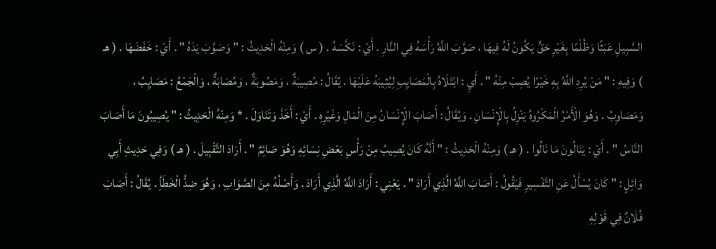السَّبِيلِ عَبَثًا وَظُلْمًا بِغَيْرِ حَقٍّ يَكُونُ لَهُ فِيهَا ، صَوَّبَ اللَّهُ رَأْسَهُ فِي النَّارِ . أَيْ : نَكَّسَهُ . ( س ) وَمِنْهُ الْحَدِيثُ : " وَصَوَّبَ يَدَهُ " . أَيْ : خَفَضَهَا . ( هـ ) وَفِيهِ : " مَنْ يُرِدِ اللَّهُ بِهِ خَيْرًا يُصِبْ مِنْهُ " . أَيِ : ابْتَلَاهُ بِالْمَصَايِبِ لِيُثِيبَهُ عَلَيْهَا . يُقَالُ : مُصِيبَةٌ ، وَمَصُوبَةٌ ، وَمُصَابَةٌ ، وَالْجَمْعُ : مَصَايِبُ ، وَمَصَاوِبُ . وَهُوَ الْأَمْرُ الْمَكْرُوهُ يَنْزِلُ بِالْإِنْسَانِ . وَيُقَالُ : أَصَابَ الْإِنْسَانُ مِنَ الْمَالِ وَغَيْرِهِ . أَيْ : أَخَذَ وَتَنَاوَلَ . * وَمِنْهُ الْحَدِيثُ : " يُصِيبُونَ مَا أَصَابَ النَّاسُ " . أَيْ : يَنَالُونَ مَا نَالُوا . ( هـ ) وَمِنْهُ الْحَدِيثُ : " أَنَّهُ كَانَ يُصِيبُ مِنْ رَأْسِ بَعْضِ نِسَائِهِ وَهُوَ صَائِمٌ " . أَرَادَ التَّقْبِيلَ . ( هـ ) وَفِي حَدِيثِ أَبِي وَائِلٍ : " كَانَ يُسْأَلُ عَنِ التَّفْسِيرِ فَيَقُولُ : أَصَابَ اللَّهُ الَّذِي أَرَادَ " . يَعْنِي : أَرَادَ اللَّهُ الَّذِي أَرَادَ . وَأَصْلُهُ مِنَ الصَّوَابِ ، وَهُوَ ضِدُّ الْخَطَأِ . يُقَالُ : أَصَابَ فُلَانٌ فِي قَوْلِهِ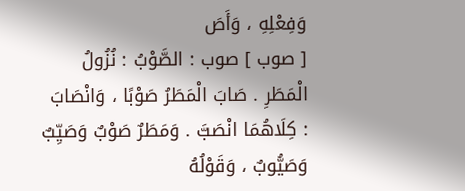وَفِعْلِهِ ، وَأَصَ
[ صوب ] صوب : الصَّوْبُ : نُزُولُ الْمَطَرِ . صَابَ الْمَطَرُ صَوْبًا ، وَانْصَابَ : كِلَاهُمَا انْصَبَّ . وَمَطَرٌ صَوْبٌ وَصَيِّبٌ وَصَيُّوبٌ ، وَقَوْلُهُ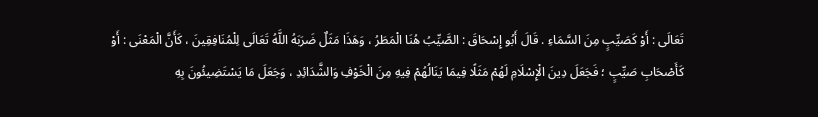تَعَالَى : أَوْ كَصَيِّبٍ مِنَ السَّمَاءِ . قَالَ أَبُو إِسْحَاقَ : الصَّيِّبُ هُنَا الْمَطَرُ ، وَهَذَا مَثَلٌ ضَرَبَهُ اللَّهُ تَعَالَى لِلْمُنَافِقِينَ ، كَأَنَّ الْمَعْنَى : أَوْ كَأَصْحَابِ صَيِّبٍ ؛ فَجَعَلَ دِينَ الْإِسْلَامِ لَهُمْ مَثَلًا فِيمَا يَنَالُهُمْ فِيهِ مِنَ الْخَوْفِ وَالشَّدَائِدِ ، وَجَعَلَ مَا يَسْتَضِيئُونَ بِهِ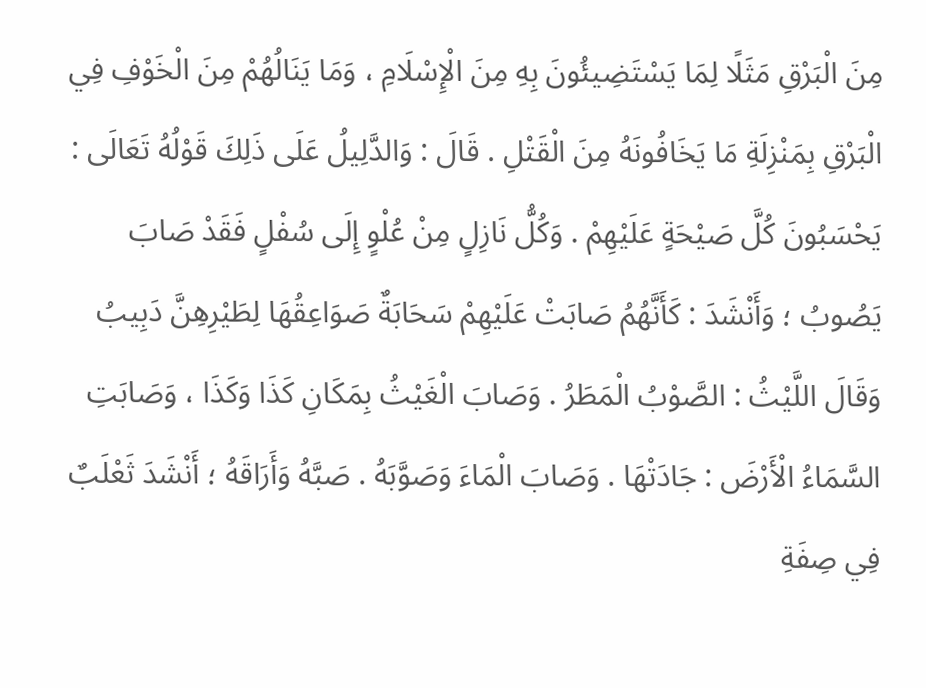مِنَ الْبَرْقِ مَثَلًا لِمَا يَسْتَضِيئُونَ بِهِ مِنَ الْإِسْلَامِ ، وَمَا يَنَالُهُمْ مِنَ الْخَوْفِ فِي الْبَرْقِ بِمَنْزِلَةِ مَا يَخَافُونَهُ مِنَ الْقَتْلِ . قَالَ : وَالدَّلِيلُ عَلَى ذَلِكَ قَوْلُهُ تَعَالَى : يَحْسَبُونَ كُلَّ صَيْحَةٍ عَلَيْهِمْ . وَكُلُّ نَازِلٍ مِنْ عُلْوٍ إِلَى سُفْلٍ فَقَدْ صَابَ يَصُوبُ ؛ وَأَنْشَدَ : كَأَنَّهُمُ صَابَتْ عَلَيْهِمْ سَحَابَةٌ صَوَاعِقُهَا لِطَيْرِهِنَّ دَبِيبُ وَقَالَ اللَّيْثُ : الصَّوْبُ الْمَطَرُ . وَصَابَ الْغَيْثُ بِمَكَانِ كَذَا وَكَذَا ، وَصَابَتِ السَّمَاءُ الْأَرْضَ : جَادَتْهَا . وَصَابَ الْمَاءَ وَصَوَّبَهُ . صَبَّهُ وَأَرَاقَهُ ؛ أَنْشَدَ ثَعْلَبٌ فِي صِفَةِ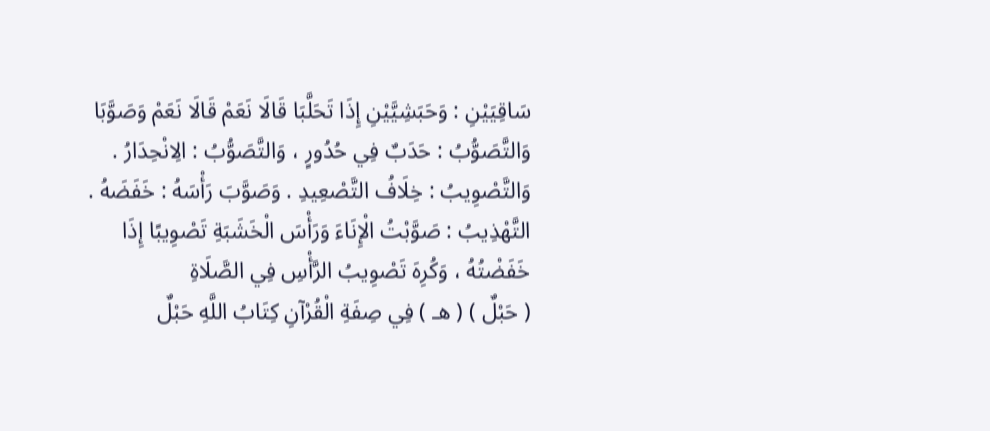سَاقِيَيْنِ : وَحَبَشِيَّيْنِ إِذَا تَحَلَّبَا قَالَا نَعَمْ قَالَا نَعَمْ وَصَوَّبَا وَالتَّصَوُّبُ : حَدَبٌ فِي حُدُورٍ ، وَالتَّصَوُّبُ : الِانْحِدَارُ . وَالتَّصْوِيبُ : خِلَافُ التَّصْعِيدِ . وَصَوَّبَ رَأْسَهُ : خَفَضَهُ . التَّهْذِيبُ : صَوَّبْتُ الْإِنَاءَ وَرَأْسَ الْخَشَبَةِ تَصْوِيبًا إِذَا خَفَضْتُهُ ، وَكُرِهَ تَصْوِيبُ الرَّأْسِ فِي الصَّلَاةِ
( حَبْلٌ ) ( هـ ) فِي صِفَةِ الْقُرْآنِ كِتَابُ اللَّهِ حَبْلٌ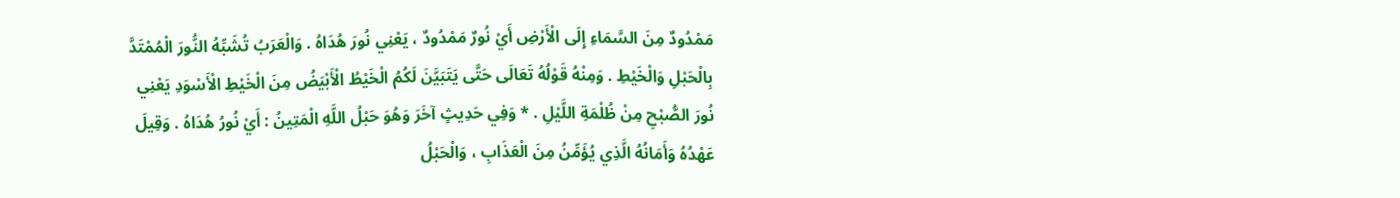مَمْدُودٌ مِنَ السَّمَاءِ إِلَى الْأَرْضِ أَيْ نُورٌ مَمْدُودٌ ، يَعْنِي نُورَ هُدَاهُ . وَالْعَرَبُ تُشَبِّهُ النُّورَ الْمُمْتَدَّ بِالْحَبْلِ وَالْخَيْطِ . وَمِنْهُ قَوْلُهُ تَعَالَى حَتَّى يَتَبَيَّنَ لَكُمُ الْخَيْطُ الْأَبْيَضُ مِنَ الْخَيْطِ الْأَسْوَدِ يَعْنِي نُورَ الصُّبْحِ مِنْ ظُلْمَةِ اللَّيْلِ . * وَفِي حَدِيثٍ آخَرَ وَهُوَ حَبْلُ اللَّهِ الْمَتِينُ : أَيْ نُورُ هُدَاهُ . وَقِيلَ عَهْدُهُ وَأَمَانُهُ الَّذِي يُؤَمِّنُ مِنَ الْعَذَابِ ، وَالْحَبْلُ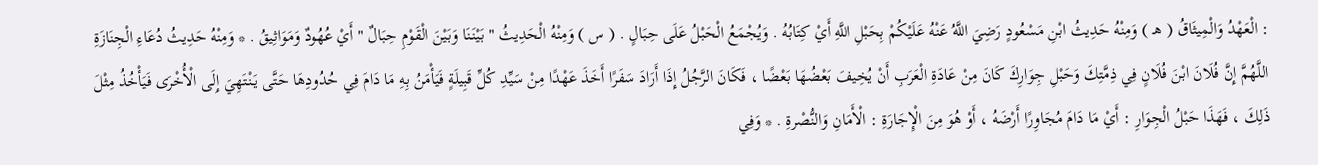: الْعَهْدُ وَالْمِيثَاقُ ( هـ ) وَمِنْهُ حَدِيثُ ابْنِ مَسْعُودٍ رَضِيَ اللَّهُ عَنْهُ عَلَيْكُمْ بِحَبْلِ اللَّهِ أَيْ كِتَابُهُ . وَيُجْمَعُ الْحَبْلُ عَلَى حِبَالٍ . ( س ) وَمِنْهُ الْحَدِيثُ " بَيْنَنَا وَبَيْنَ الْقَوْمِ حِبَالٌ " أَيْ عُهُودٌ وَمَوَاثِيقُ . * وَمِنْهُ حَدِيثُ دُعَاءِ الْجِنَازَةِ اللَّهُمَّ إِنَّ فُلَانَ ابْنَ فُلَانٍ فِي ذِمَّتِكَ وَحَبْلِ جِوَارِكَ كَانَ مِنْ عَادَةِ الْعَرَبِ أَنْ يُخِيفَ بَعْضُهَا بَعْضًا ، فَكَانَ الرَّجُلُ إِذَا أَرَادَ سَفَرًا أَخَذَ عَهْدًا مِنْ سَيِّدِ كُلِّ قَبِيلَةٍ فَيَأْمَنُ بِهِ مَا دَامَ فِي حُدُودِهَا حَتَّى يَنْتَهِيَ إِلَى الْأُخْرَى فَيَأْخُذُ مِثْلَ ذَلِكَ ، فَهَذَا حَبْلُ الْجِوَارِ : أَيْ مَا دَامَ مُجَاوِرًا أَرْضَهُ ، أَوْ هُوَ مِنَ الْإِجَارَةِ : الْأَمَانِ وَالنُّصْرةِ . * وَفِي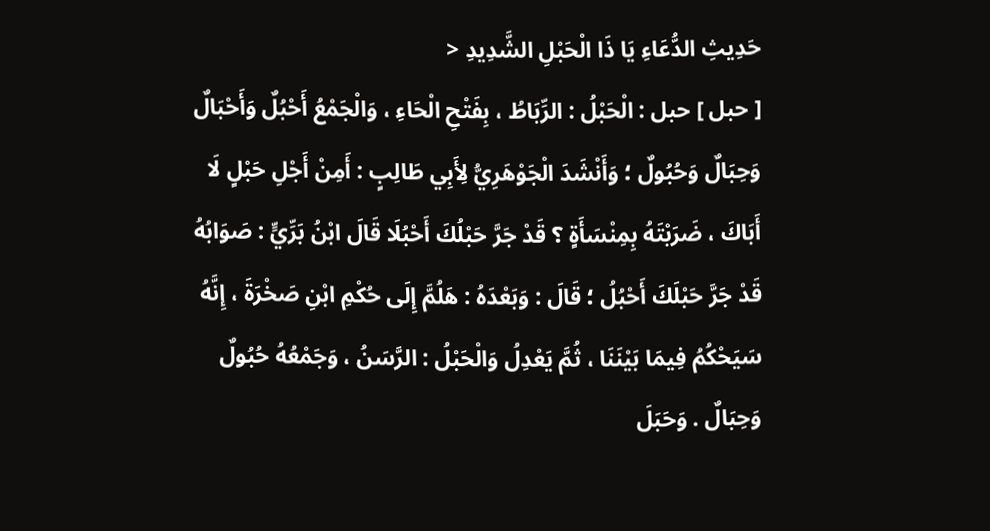حَدِيثِ الدُّعَاءِ يَا ذَا الْحَبْلِ الشَّدِيدِ <
[ حبل ] حبل : الْحَبْلُ : الرِّبَاطُ ، بِفَتْحِ الْحَاءِ ، وَالْجَمْعُ أَحْبُلٌ وَأَحْبَالٌ وَحِبَالٌ وَحُبُولٌ ؛ وَأَنْشَدَ الْجَوْهَرِيُّ لِأَبِي طَالِبٍ : أَمِنْ أَجْلِ حَبْلٍ لَا أَبَاكَ ، ضَرَبْتَهُ بِمِنْسَأَةٍ ؟ قَدْ جَرَّ حَبْلُكَ أَحْبُلَا قَالَ ابْنُ بَرِّيٍّ : صَوَابُهُ قَدْ جَرَّ حَبْلَكَ أَحْبُلُ ؛ قَالَ : وَبَعْدَهُ : هَلُمَّ إِلَى حُكْمِ ابْنِ صَخْرَةَ ، إِنَّهُ سَيَحْكُمُ فِيمَا بَيْنَنَا ، ثُمَّ يَعْدِلُ وَالْحَبْلُ : الرَّسَنُ ، وَجَمْعُهُ حُبُولٌ وَحِبَالٌ . وَحَبَلَ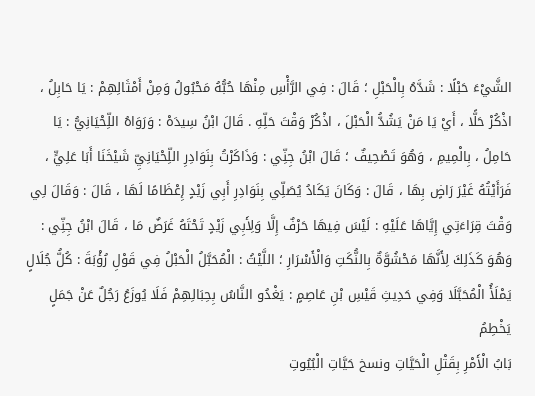الشَّيْءَ حَبْلًا : شَدَّهُ بِالْحَبْلِ ؛ قَالَ : فِي الرَّأْسِ مِنْهَا حُبُّهُ مَحْبُولُ وَمِنْ أَمْثَالِهِمْ : يَا حَابِلُ ، اذْكُرْ حَلًّا ، أَيْ يَا مَنْ يَشُدُّ الْحَبْلَ ، اذْكُرْ وَقْتَ حَلِّهِ . قَالَ ابْنُ سِيدَهْ : وَرَوَاهُ اللِّحْيَانِيُّ : يَا حَامِلُ ، بِالْمِيمِ ، وَهُوَ تَصْحِيفٌ ؛ قَالَ ابْنُ جِنِّي : وَذَاكَرْتُ بِنَوَادِرِ اللِّحْيَانِيِّ شَيْخَنَا أَبَا عَلِيٍّ ، فَرَأَيْتُهُ غَيْرَ رَاضٍ بِهَا ، قَالَ : وَكَانَ يَكَادُ يُصَلِّي بِنَوَادِرِ أَبِي زَيْدٍ إِعْظَامًا لَهَا ، قَالَ : وَقَالَ لِي وَقْتَ قِرَاءَتِي إِيَّاهَا عَلَيْهِ : لَيْسَ فِيهَا حَرْفٌ إِلَّا وَلِأَبِي زَيْدٍ تَحْتَهُ غَرَضٌ مَا ، قَالَ ابْنُ جِنِّي : وَهُوَ كَذَلِكَ لِأَنَّهَا مَحْشُوَّةٌ بِالنُّكَتِ وَالْأَسْرَارِ ؛ اللَّيْثُ : الْمُحَبَّلُ الْحَبْلُ فِي قَوْلِ رُؤْبَةَ : كُلُّ جُلَالٍ يَمْلَأُ الْمُحَبَّلَا وَفِي حَدِيثِ قَيْسِ بْنِ عَاصِمٍ : يَغْدُو النَّاسُ بِحِبَالِهِمْ فَلَا يُوزَعُ رَجُلٌ عَنْ جَمَلٍ يَخْطِمُ
بَابُ الْأَمْرِ بِقَتْلِ الْحَيَّاتِ ونسخ حَيَّاتِ الْبُيُوتِ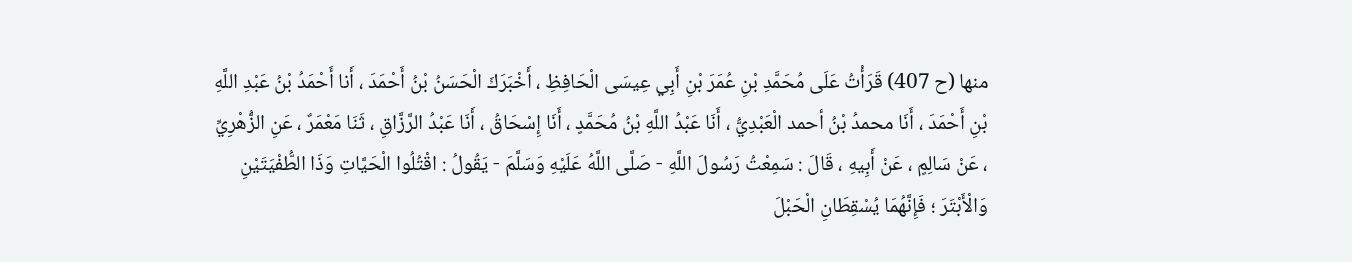منها (ح 407) قَرَأْتُ عَلَى مُحَمَّدِ بْنِ عُمَرَ بْنِ أَبِي عِيسَى الْحَافِظِ ، أَخْبَرَكَ الْحَسَنُ بْنُ أَحْمَدَ ، أَنا أَحْمَدُ بْنُ عَبْدِ اللَّهِ بْنِ أَحْمَدَ ، أَنَا محمدُ بْنُ أحمد الْعَبْدِيُّ ، أَنَا عَبْدُ اللَّهِ بْنُ مُحَمَّدٍ ، أَنَا إِسْحَاقُ ، أَنَا عَبْدُ الرَّزَّاقِ ، ثَنَا مَعْمَرٌ ، عَنِ الزُّهْرِيِّ ، عَنْ سَالِمٍ ، عَنْ أَبِيهِ ، قَالَ : سَمِعْتُ رَسُولَ اللَّهِ - صَلَّى اللَّهُ عَلَيْهِ وَسَلَّمَ - يَقُولُ : اقْتُلُوا الْحَيَّاتِ وَذَا الطُّفْيَتَيْنِ وَالْأَبْتَرَ ؛ فَإِنَّهُمَا يُسْقِطَانِ الْحَبْلَ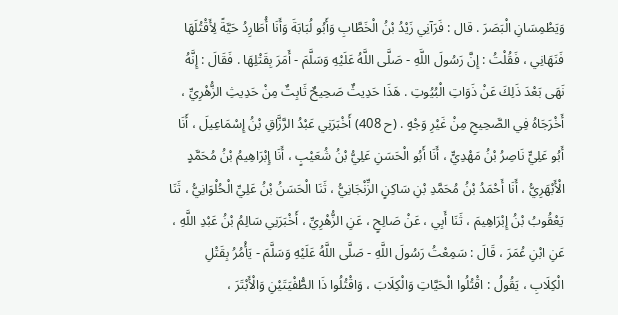وَيَطْمِسَانِ الْبَصَرَ . قال : فَرَآنِي زَيْدُ بْنُ الْخَطَّابِ وَأَبُو لُبَابَةَ وَأَنَا أُطَارِدُ حَيَّةً لِأَقْتُلَهَا فَنَهَانِي ، فَقُلْتُ : إِنَّ رَسُولَ اللَّهِ - صَلَّى اللَّهُ عَلَيْهِ وَسَلَّمَ - أَمَرَ بِقَتْلِهَا . فَقَالَ : إِنَّهُ نَهَى بَعْدَ ذَلِكَ عَنْ ذَوَاتِ الْبُيُوتِ . هَذَا حَدِيثٌ صَحِيحٌ ثَابِتٌ مِنْ حَدِيثِ الزُّهْرِيِّ ، أَخْرَجَاهُ فِي الصَّحِيحِ مِنْ غَيْرِ وَجْهٍ . (ح 408) أَخْبَرَنِي عَبْدُ الرَّزَّاقِ بْنُ إِسْمَاعِيلَ ، أَنَا أَبُو عَلِيٍّ نَاصِرُ بْنُ مَهْدِيٍّ ، أَنَا أَبُو الْحَسَنِ عَلِيُّ بْنُ شُعَيْبٍ ، أَنَا إِبْرَاهِيمُ بْنُ مُحَمَّدٍ الْأَبْهَرِيُّ ، أَنَا أَحْمَدُ بْنُ مُحَمَّدِ بْنِ سَاكِنٍ الزِّنْجَانِيُّ ، ثَنَا الْحَسَنُ بْنُ عَلِيِّ الْحُلْوَانِيُّ ، ثَنَا يَعْقُوبُ بْنُ إِبْرَاهِيمَ ، ثَنَا أَبِي ، عَنْ صَالِحٍ ، عَنِ الزُّهْرِيِّ ، أَخْبَرَنِي سَالِمُ بْنُ عَبْدِ اللَّهِ ، عَنِ ابْنِ عُمَرَ ، قَالَ : سَمِعْتُ رَسُولَ اللَّهِ - صَلَّى اللَّهُ عَلَيْهِ وَسَلَّمَ - يَأْمُرُ بِقَتْلِ الْكِلَابِ ، يَقُولُ : اقْتُلُوا الْحَيَّاتِ وَالْكِلَابَ ، وَاقْتُلُوا ذَا الطُّفْيَتَيْنِ وَالْأَبْتَرَ ،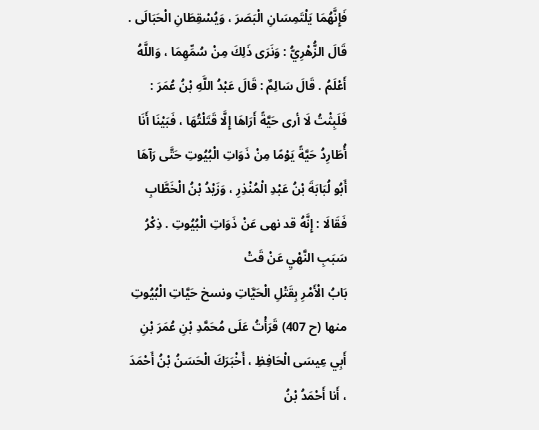فَإِنَّهُمَا يَلْتَمِسَانِ الْبَصَرَ ، وَيُسْقِطَانِ الْحَبَالَى . قَالَ الزُّهْرِيُّ : وَنَرَى ذَلِكَ مِنْ سُمِّهِمَا ، وَاللَّهُ أَعْلَمُ . قَالَ سَالِمٌ : قَالَ عَبْدُ اللَّهِ بْنُ عُمَرَ : فَلَبِثْتُ لَا أرى حَيَّةً أَرَاهَا إِلَّا قَتَلْتُهَا ، فَبَيْنَا أَنَا أُطَارِدُ حَيَّةً يَوْمًا مِنْ ذَوَاتِ الْبُيُوتِ حَتَّى رَآهَا أَبُو لُبَابَةَ بْنُ عَبْدِ الْمُنْذِرِ ، وَزَيْدُ بْنُ الْخَطَّابِ فَقَالَا : إِنَّهُ قد نهى عَنْ ذَوَاتِ الْبُيُوتِ . ذِكْرُ سَبَبِ النَّهْيِ عَنْ قَتْ
بَابُ الْأَمْرِ بِقَتْلِ الْحَيَّاتِ ونسخ حَيَّاتِ الْبُيُوتِ منها (ح 407) قَرَأْتُ عَلَى مُحَمَّدِ بْنِ عُمَرَ بْنِ أَبِي عِيسَى الْحَافِظِ ، أَخْبَرَكَ الْحَسَنُ بْنُ أَحْمَدَ ، أَنا أَحْمَدُ بْنُ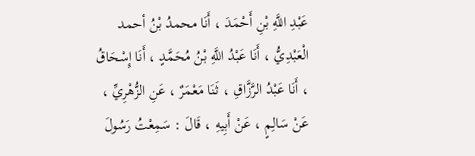عَبْدِ اللَّهِ بْنِ أَحْمَدَ ، أَنَا محمدُ بْنُ أحمد الْعَبْدِيُّ ، أَنَا عَبْدُ اللَّهِ بْنُ مُحَمَّدٍ ، أَنَا إِسْحَاقُ ، أَنَا عَبْدُ الرَّزَّاقِ ، ثَنَا مَعْمَرٌ ، عَنِ الزُّهْرِيِّ ، عَنْ سَالِمٍ ، عَنْ أَبِيهِ ، قَالَ : سَمِعْتُ رَسُولَ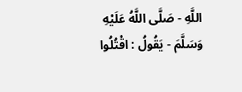اللَّهِ - صَلَّى اللَّهُ عَلَيْهِ وَسَلَّمَ - يَقُولُ : اقْتُلُوا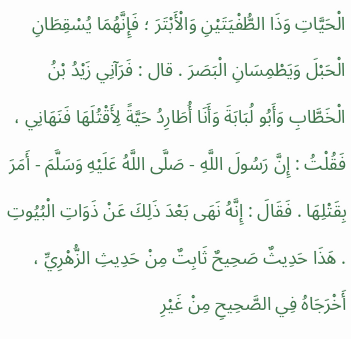الْحَيَّاتِ وَذَا الطُّفْيَتَيْنِ وَالْأَبْتَرَ ؛ فَإِنَّهُمَا يُسْقِطَانِ الْحَبْلَ وَيَطْمِسَانِ الْبَصَرَ . قال : فَرَآنِي زَيْدُ بْنُ الْخَطَّابِ وَأَبُو لُبَابَةَ وَأَنَا أُطَارِدُ حَيَّةً لِأَقْتُلَهَا فَنَهَانِي ، فَقُلْتُ : إِنَّ رَسُولَ اللَّهِ - صَلَّى اللَّهُ عَلَيْهِ وَسَلَّمَ - أَمَرَ بِقَتْلِهَا . فَقَالَ : إِنَّهُ نَهَى بَعْدَ ذَلِكَ عَنْ ذَوَاتِ الْبُيُوتِ . هَذَا حَدِيثٌ صَحِيحٌ ثَابِتٌ مِنْ حَدِيثِ الزُّهْرِيِّ ، أَخْرَجَاهُ فِي الصَّحِيحِ مِنْ غَيْرِ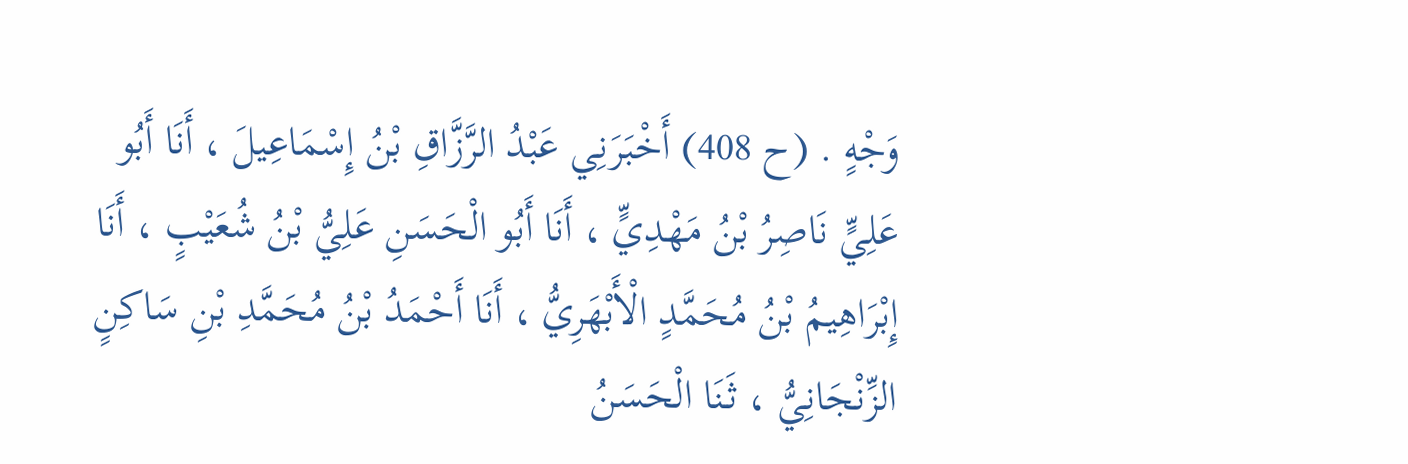وَجْهٍ . (ح 408) أَخْبَرَنِي عَبْدُ الرَّزَّاقِ بْنُ إِسْمَاعِيلَ ، أَنَا أَبُو عَلِيٍّ نَاصِرُ بْنُ مَهْدِيٍّ ، أَنَا أَبُو الْحَسَنِ عَلِيُّ بْنُ شُعَيْبٍ ، أَنَا إِبْرَاهِيمُ بْنُ مُحَمَّدٍ الْأَبْهَرِيُّ ، أَنَا أَحْمَدُ بْنُ مُحَمَّدِ بْنِ سَاكِنٍ الزِّنْجَانِيُّ ، ثَنَا الْحَسَنُ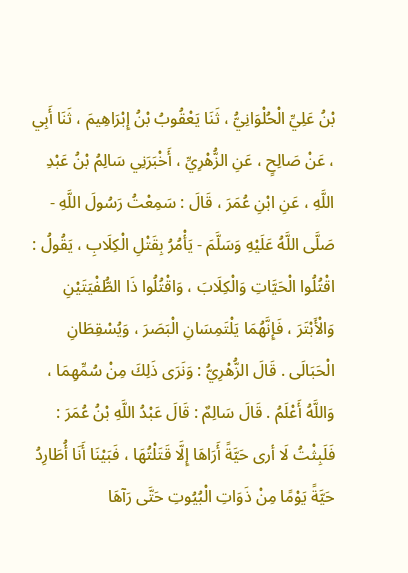بْنُ عَلِيِّ الْحُلْوَانِيُّ ، ثَنَا يَعْقُوبُ بْنُ إِبْرَاهِيمَ ، ثَنَا أَبِي ، عَنْ صَالِحٍ ، عَنِ الزُّهْرِيِّ ، أَخْبَرَنِي سَالِمُ بْنُ عَبْدِ اللَّهِ ، عَنِ ابْنِ عُمَرَ ، قَالَ : سَمِعْتُ رَسُولَ اللَّهِ - صَلَّى اللَّهُ عَلَيْهِ وَسَلَّمَ - يَأْمُرُ بِقَتْلِ الْكِلَابِ ، يَقُولُ : اقْتُلُوا الْحَيَّاتِ وَالْكِلَابَ ، وَاقْتُلُوا ذَا الطُّفْيَتَيْنِ وَالْأَبْتَرَ ، فَإِنَّهُمَا يَلْتَمِسَانِ الْبَصَرَ ، وَيُسْقِطَانِ الْحَبَالَى . قَالَ الزُّهْرِيُّ : وَنَرَى ذَلِكَ مِنْ سُمِّهِمَا ، وَاللَّهُ أَعْلَمُ . قَالَ سَالِمٌ : قَالَ عَبْدُ اللَّهِ بْنُ عُمَرَ : فَلَبِثْتُ لَا أرى حَيَّةً أَرَاهَا إِلَّا قَتَلْتُهَا ، فَبَيْنَا أَنَا أُطَارِدُ حَيَّةً يَوْمًا مِنْ ذَوَاتِ الْبُيُوتِ حَتَّى رَآهَا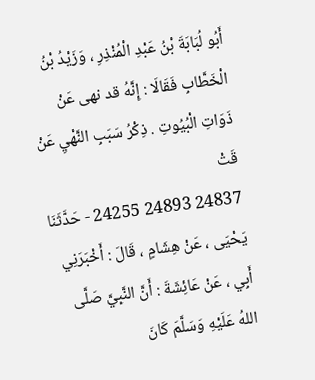أَبُو لُبَابَةَ بْنُ عَبْدِ الْمُنْذِرِ ، وَزَيْدُ بْنُ الْخَطَّابِ فَقَالَا : إِنَّهُ قد نهى عَنْ ذَوَاتِ الْبُيُوتِ . ذِكْرُ سَبَبِ النَّهْيِ عَنْ قَتْ
24837 24893 24255 - حَدَّثَنَا يَحْيَى ، عَنْ هِشَامٍ ، قَالَ : أَخْبَرَنِي أَبِي ، عَنْ عَائِشَةَ : أَنَّ النَّبِيَّ صَلَّى اللهُ عَلَيْهِ وَسَلَّمَ كَانَ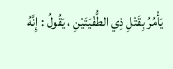يَأْمُرُ بِقَتْلِ ذِي الطُّفْيَتَيْنِ ، يَقُولُ : إِنَّهُ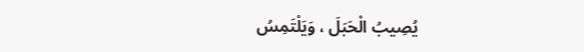يُصِيبُ الْحَبَلَ ، وَيَلْتَمِسُ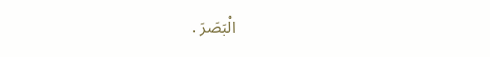الْبَصَرَ .